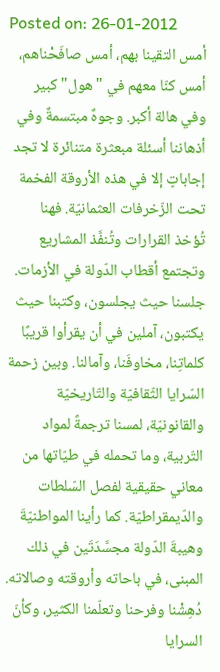Posted on: 26-01-2012
أمس التقينا بهم، أمس صافَحْناهم، أمس كنّا معهم في "هول" كبير وفي هالة أكبر. وجوهٌ مبتسمةٌ وفي أذهاننا أسئلة مبعثرة متنائرة لا تجد إجاباتٍ إلا في هذه الأروقة الفخمة تحت الزّخرفات العثمانيّة. فهنا تُؤخذ القرارات وتُنفَّذ المشاريع وتجتمع أقطاب الدّولة في الأزمات. جلسنا حيث يجلسون، وكتبنا حيث يكتبون، آملين في أن يقرأوا قريبًا كلماتِنا، مخاوفَنا، وآمالنا. وبين زحمة السّرايا الثّقافيّة والتّاريخيّة والقانونيّة، لمسنا ترجمةً لمواد التّربية، وما تحمله في طيّاتها من معاني حقيقية لفصل السّلطات والدّيمقراطيّة. كما رأينا المواطنيّةَ وهيبةَ الدّولة مجسَّدَتَين في ذلك المبنى، في باحاته وأروقته وصالاته. دُهِشْنا وفرحنا وتعلّمنا الكثير، وكأنّ السرايا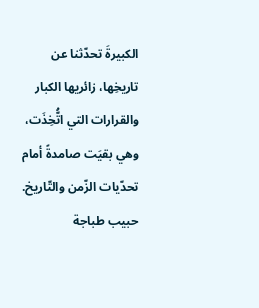الكبيرةَ تحدّثنا عن تاريخِها، زائريها الكبار والقرارات التي اتُّخِذَت، وهي بقيَت صامدةً أمام تحدّيات الزّمن والتّاريخ. حبيب طباجة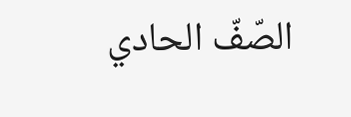الصّفّ الحادي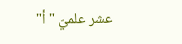عشر علميّ "أ"